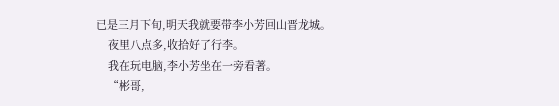已是三月下旬,明天我就要带李小芳回山晋龙城。
    夜里八点多,收拾好了行李。
    我在玩电脑,李小芳坐在一旁看著。
    “彬哥,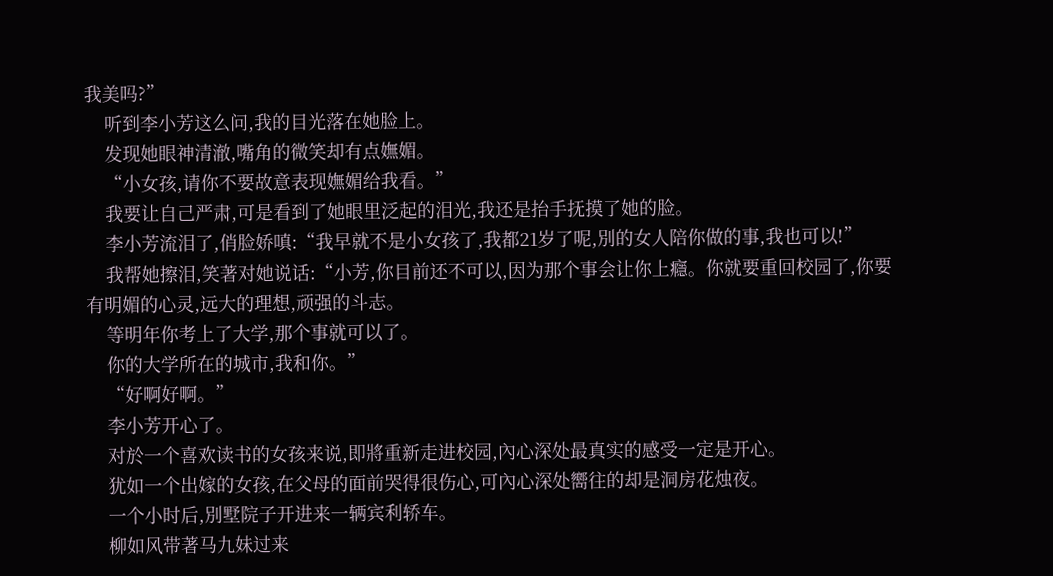我美吗?”
    听到李小芳这么问,我的目光落在她脸上。
    发现她眼神清澈,嘴角的微笑却有点嫵媚。
    “小女孩,请你不要故意表现嫵媚给我看。”
    我要让自己严肃,可是看到了她眼里泛起的泪光,我还是抬手抚摸了她的脸。
    李小芳流泪了,俏脸娇嗔:“我早就不是小女孩了,我都21岁了呢,別的女人陪你做的事,我也可以!”
    我帮她擦泪,笑著对她说话:“小芳,你目前还不可以,因为那个事会让你上癮。你就要重回校园了,你要有明媚的心灵,远大的理想,顽强的斗志。
    等明年你考上了大学,那个事就可以了。
    你的大学所在的城市,我和你。”
    “好啊好啊。”
    李小芳开心了。
    对於一个喜欢读书的女孩来说,即將重新走进校园,內心深处最真实的感受一定是开心。
    犹如一个出嫁的女孩,在父母的面前哭得很伤心,可內心深处嚮往的却是洞房花烛夜。
    一个小时后,別墅院子开进来一辆宾利轿车。
    柳如风带著马九妹过来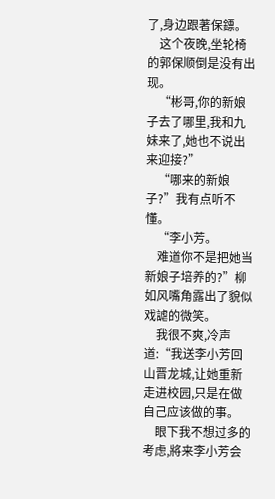了,身边跟著保鏢。
    这个夜晚,坐轮椅的郭保顺倒是没有出现。
    “彬哥,你的新娘子去了哪里,我和九妹来了,她也不说出来迎接?”
    “哪来的新娘子?”我有点听不懂。
    “李小芳。
    难道你不是把她当新娘子培养的?”柳如风嘴角露出了貌似戏謔的微笑。
    我很不爽,冷声道:“我送李小芳回山晋龙城,让她重新走进校园,只是在做自己应该做的事。
    眼下我不想过多的考虑,將来李小芳会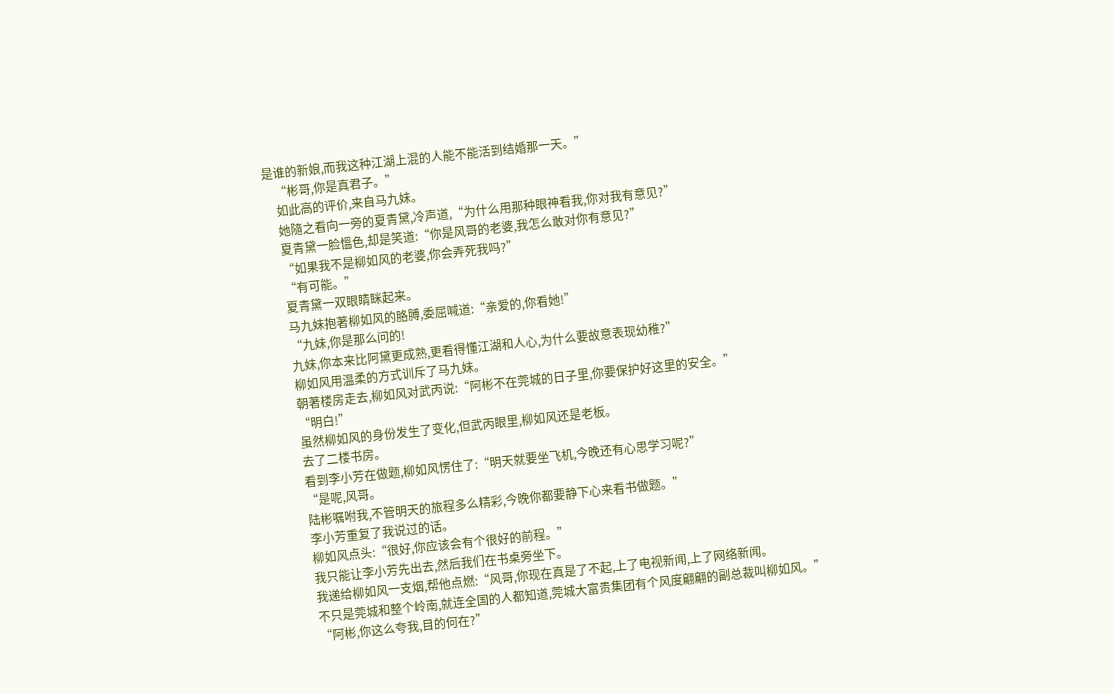是谁的新娘,而我这种江湖上混的人能不能活到结婚那一天。”
    “彬哥,你是真君子。”
    如此高的评价,来自马九妹。
    她隨之看向一旁的夏青黛,冷声道,“为什么用那种眼神看我,你对我有意见?”
    夏青黛一脸慍色,却是笑道:“你是风哥的老婆,我怎么敢对你有意见?”
    “如果我不是柳如风的老婆,你会弄死我吗?”
    “有可能。”
    夏青黛一双眼睛眯起来。
    马九妹抱著柳如风的胳膊,委屈喊道:“亲爱的,你看她!”
    “九妹,你是那么问的!
    九妹,你本来比阿黛更成熟,更看得懂江湖和人心,为什么要故意表现幼稚?”
    柳如风用温柔的方式训斥了马九妹。
    朝著楼房走去,柳如风对武丙说:“阿彬不在莞城的日子里,你要保护好这里的安全。”
    “明白!”
    虽然柳如风的身份发生了变化,但武丙眼里,柳如风还是老板。
    去了二楼书房。
    看到李小芳在做题,柳如风愣住了:“明天就要坐飞机,今晚还有心思学习呢?”
    “是呢,风哥。
    陆彬嘱咐我,不管明天的旅程多么精彩,今晚你都要静下心来看书做题。”
    李小芳重复了我说过的话。
    柳如风点头:“很好,你应该会有个很好的前程。”
    我只能让李小芳先出去,然后我们在书桌旁坐下。
    我递给柳如风一支烟,帮他点燃:“风哥,你现在真是了不起,上了电视新闻,上了网络新闻。
    不只是莞城和整个岭南,就连全国的人都知道,莞城大富贵集团有个风度翩翩的副总裁叫柳如风。”
    “阿彬,你这么夸我,目的何在?”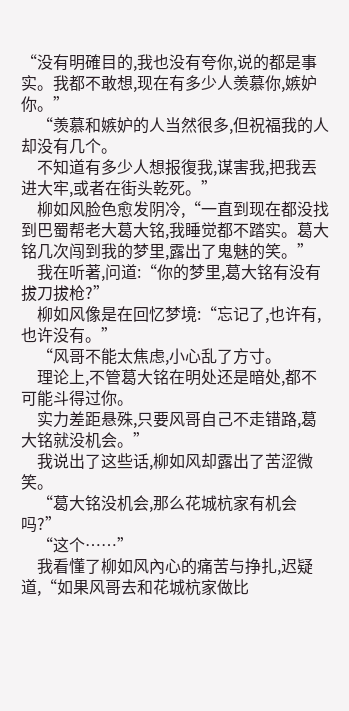“没有明確目的,我也没有夸你,说的都是事实。我都不敢想,现在有多少人羡慕你,嫉妒你。”
    “羡慕和嫉妒的人当然很多,但祝福我的人却没有几个。
    不知道有多少人想报復我,谋害我,把我丟进大牢,或者在街头乾死。”
    柳如风脸色愈发阴冷,“一直到现在都没找到巴蜀帮老大葛大铭,我睡觉都不踏实。葛大铭几次闯到我的梦里,露出了鬼魅的笑。”
    我在听著,问道:“你的梦里,葛大铭有没有拔刀拔枪?”
    柳如风像是在回忆梦境:“忘记了,也许有,也许没有。”
    “风哥不能太焦虑,小心乱了方寸。
    理论上,不管葛大铭在明处还是暗处,都不可能斗得过你。
    实力差距悬殊,只要风哥自己不走错路,葛大铭就没机会。”
    我说出了这些话,柳如风却露出了苦涩微笑。
    “葛大铭没机会,那么花城杭家有机会吗?”
    “这个……”
    我看懂了柳如风內心的痛苦与挣扎,迟疑道,“如果风哥去和花城杭家做比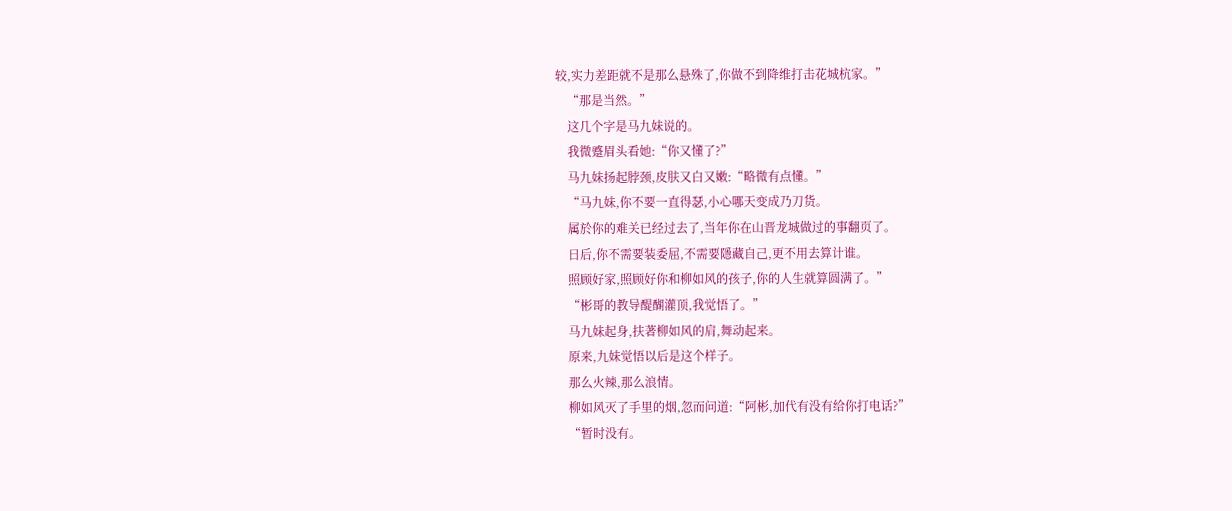较,实力差距就不是那么悬殊了,你做不到降维打击花城杭家。”
    “那是当然。”
    这几个字是马九妹说的。
    我微蹙眉头看她:“你又懂了?”
    马九妹扬起脖颈,皮肤又白又嫩:“略微有点懂。”
    “马九妹,你不要一直得瑟,小心哪天变成乃刀货。
    属於你的难关已经过去了,当年你在山晋龙城做过的事翻页了。
    日后,你不需要装委屈,不需要隱藏自己,更不用去算计谁。
    照顾好家,照顾好你和柳如风的孩子,你的人生就算圆满了。”
    “彬哥的教导醍醐灌顶,我觉悟了。”
    马九妹起身,扶著柳如风的肩,舞动起来。
    原来,九妹觉悟以后是这个样子。
    那么火辣,那么浪情。
    柳如风灭了手里的烟,忽而问道:“阿彬,加代有没有给你打电话?”
    “暂时没有。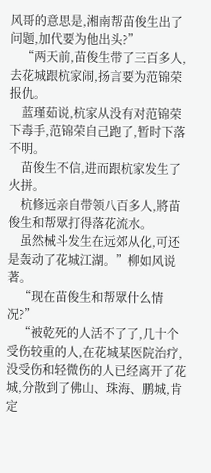风哥的意思是,湘南帮苗俊生出了问题,加代要为他出头?”
    “两天前,苗俊生带了三百多人,去花城跟杭家闹,扬言要为范锦荣报仇。
    蓝瑾茹说,杭家从没有对范锦荣下毒手,范锦荣自己跑了,暂时下落不明。
    苗俊生不信,进而跟杭家发生了火拼。
    杭修远亲自带领八百多人,將苗俊生和帮眾打得落花流水。
    虽然械斗发生在远郊从化,可还是轰动了花城江湖。”柳如风说著。
    “现在苗俊生和帮眾什么情况?”
    “被乾死的人活不了了,几十个受伤较重的人,在花城某医院治疗,没受伤和轻微伤的人已经离开了花城,分散到了佛山、珠海、鹏城,肯定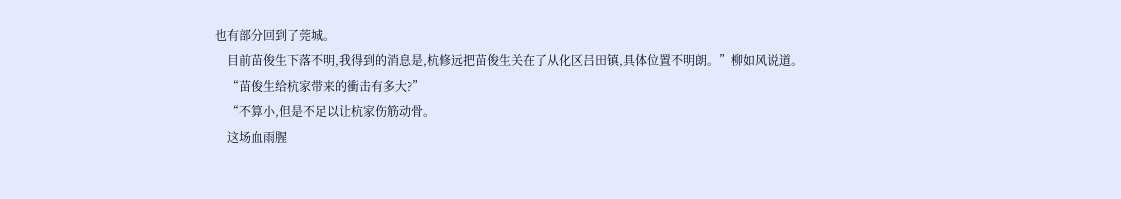也有部分回到了莞城。
    目前苗俊生下落不明,我得到的消息是,杭修远把苗俊生关在了从化区吕田镇,具体位置不明朗。”柳如风说道。
    “苗俊生给杭家带来的衝击有多大?”
    “不算小,但是不足以让杭家伤筋动骨。
    这场血雨腥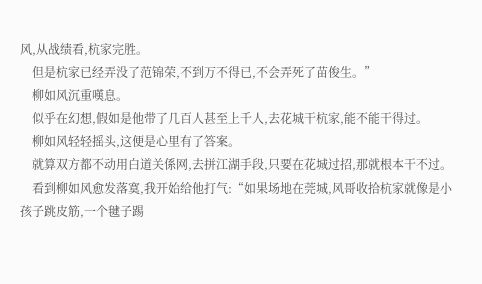风,从战绩看,杭家完胜。
    但是杭家已经弄没了范锦荣,不到万不得已,不会弄死了苗俊生。”
    柳如风沉重嘆息。
    似乎在幻想,假如是他带了几百人甚至上千人,去花城干杭家,能不能干得过。
    柳如风轻轻摇头,这便是心里有了答案。
    就算双方都不动用白道关係网,去拼江湖手段,只要在花城过招,那就根本干不过。
    看到柳如风愈发落寞,我开始给他打气:“如果场地在莞城,风哥收拾杭家就像是小孩子跳皮筋,一个毽子踢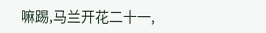嘛踢,马兰开花二十一,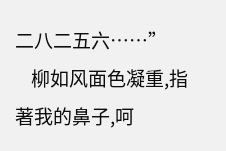二八二五六……”
    柳如风面色凝重,指著我的鼻子,呵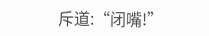斥道:“闭嘴!”